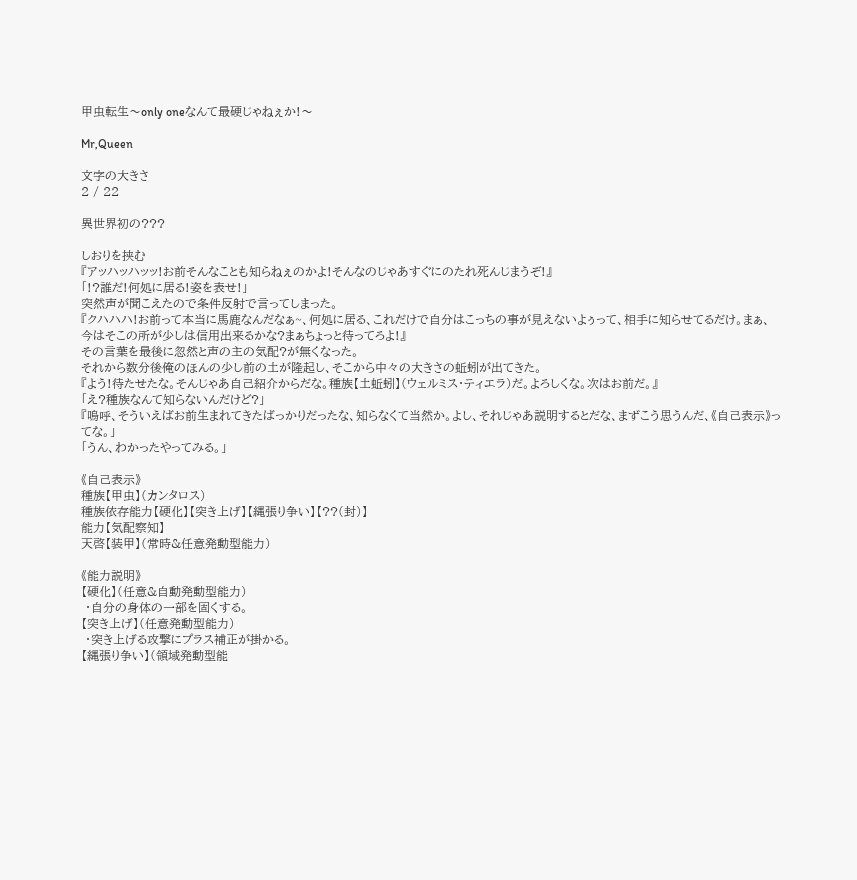甲虫転生〜only oneなんて最硬じゃねぇか!〜

Mr,Queen

文字の大きさ
2 / 22

異世界初の???

しおりを挟む
『アッハッハッッ!お前そんなことも知らねぇのかよ!そんなのじゃあすぐにのたれ死んじまうぞ!』
「!?誰だ!何処に居る!姿を表せ!」
突然声が聞こえたので条件反射で言ってしまった。
『クハハハ!お前って本当に馬鹿なんだなぁ~、何処に居る、これだけで自分はこっちの事が見えないよぅって、相手に知らせてるだけ。まぁ、今はそこの所が少しは信用出来るかな?まぁちょっと待ってろよ!』
その言葉を最後に忽然と声の主の気配?が無くなった。
それから数分後俺のほんの少し前の土が隆起し、そこから中々の大きさの蚯蚓が出てきた。
『よう!待たせたな。そんじゃあ自己紹介からだな。種族【土蚯蚓】(ウェルミス・ティエラ)だ。よろしくな。次はお前だ。』
「え?種族なんて知らないんだけど?」
『嗚呼、そういえばお前生まれてきたばっかりだったな、知らなくて当然か。よし、それじゃあ説明するとだな、まずこう思うんだ、《自己表示》ってな。」
「うん、わかったやってみる。」

《自己表示》
種族【甲虫】(カンタロス)
種族依存能力【硬化】【突き上げ】【縄張り争い】【??(封)】
能力【気配察知】
天啓【装甲】(常時&任意発動型能力)

《能力説明》
【硬化】(任意&自動発動型能力)
 ・自分の身体の一部を固くする。
【突き上げ】(任意発動型能力)
 ・突き上げる攻撃にプラス補正が掛かる。
【縄張り争い】(領域発動型能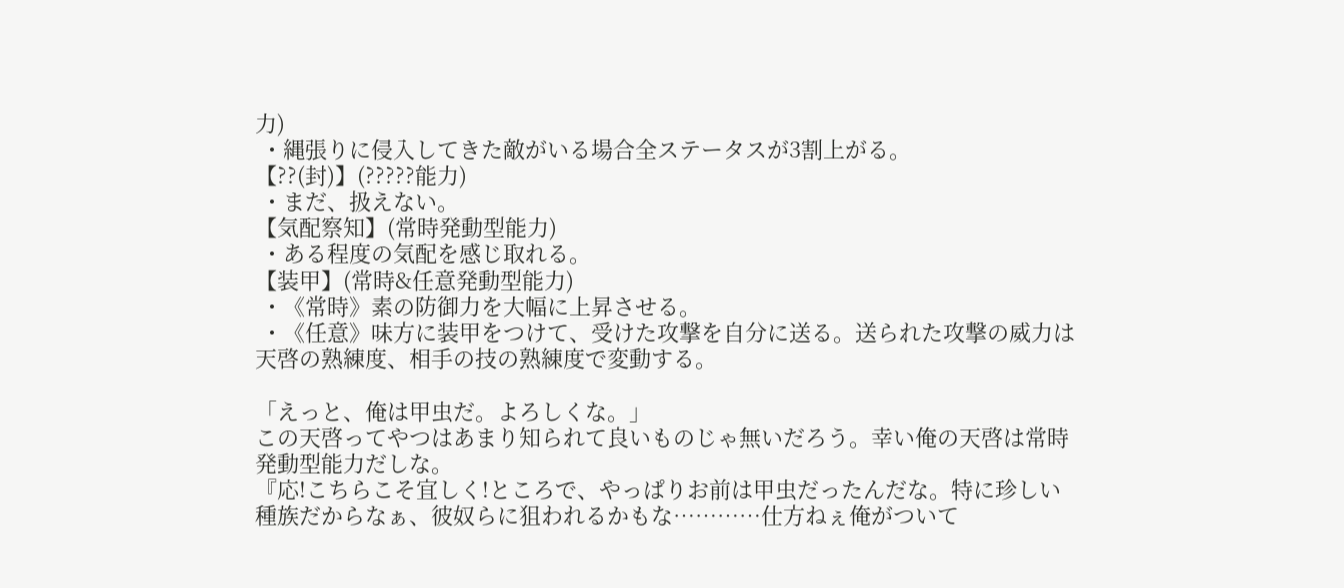力)
 ・縄張りに侵入してきた敵がいる場合全ステータスが3割上がる。
【??(封)】(?????能力)
 ・まだ、扱えない。
【気配察知】(常時発動型能力)
 ・ある程度の気配を感じ取れる。
【装甲】(常時&任意発動型能力)
 ・《常時》素の防御力を大幅に上昇させる。
 ・《任意》味方に装甲をつけて、受けた攻撃を自分に送る。送られた攻撃の威力は天啓の熟練度、相手の技の熟練度で変動する。

「えっと、俺は甲虫だ。よろしくな。」
この天啓ってやつはあまり知られて良いものじゃ無いだろう。幸い俺の天啓は常時発動型能力だしな。
『応!こちらこそ宜しく!ところで、やっぱりお前は甲虫だったんだな。特に珍しい種族だからなぁ、彼奴らに狙われるかもな…………仕方ねぇ俺がついて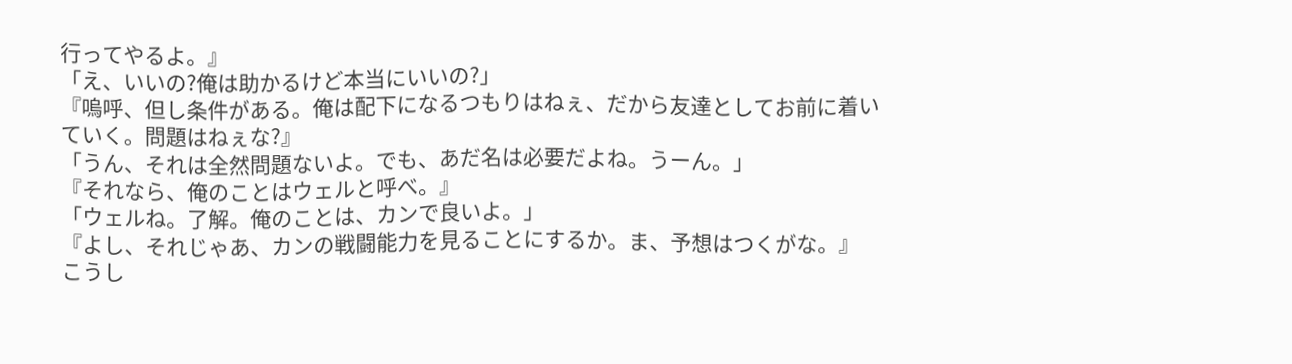行ってやるよ。』
「え、いいの?俺は助かるけど本当にいいの?」
『嗚呼、但し条件がある。俺は配下になるつもりはねぇ、だから友達としてお前に着いていく。問題はねぇな?』
「うん、それは全然問題ないよ。でも、あだ名は必要だよね。うーん。」
『それなら、俺のことはウェルと呼べ。』
「ウェルね。了解。俺のことは、カンで良いよ。」
『よし、それじゃあ、カンの戦闘能力を見ることにするか。ま、予想はつくがな。』
こうし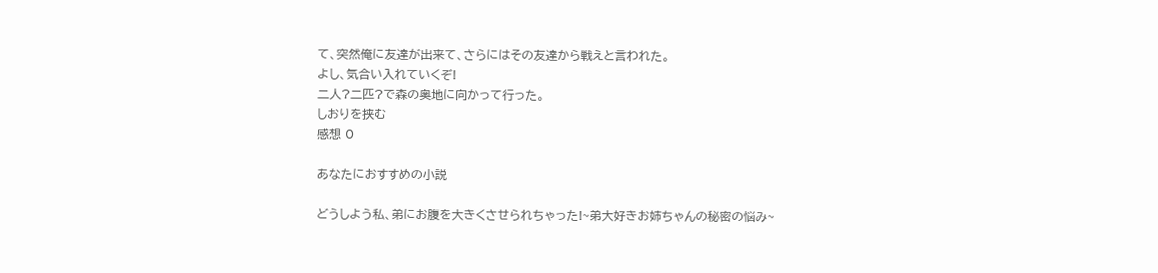て、突然俺に友達が出来て、さらにはその友達から戦えと言われた。
よし、気合い入れていくぞ!
二人?二匹?で森の奥地に向かって行った。
しおりを挟む
感想 0

あなたにおすすめの小説

どうしよう私、弟にお腹を大きくさせられちゃった!~弟大好きお姉ちゃんの秘密の悩み~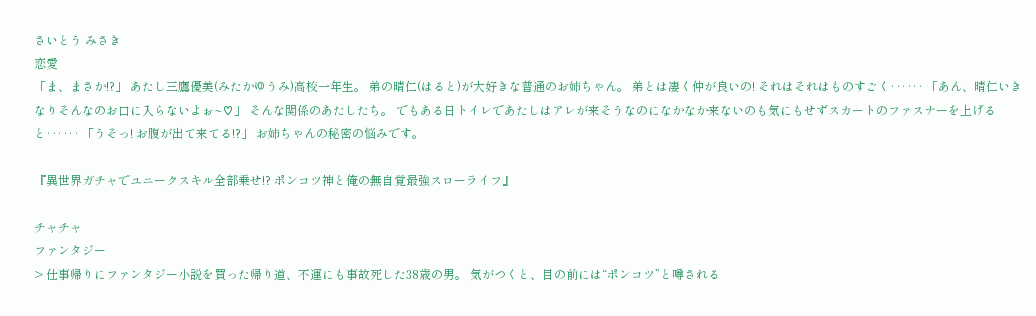さいとう みさき
恋愛
「ま、まさか!?」 あたし三鷹優美(みたかゆうみ)高校一年生。 弟の晴仁(はると)が大好きな普通のお姉ちゃん。 弟とは凄く仲が良いの! それはそれはものすごく‥‥‥ 「あん、晴仁いきなりそんなのお口に入らないよぉ~♡」 そんな関係のあたしたち。 でもある日トイレであたしはアレが来そうなのになかなか来ないのも気にもせずスカートのファスナーを上げると‥‥‥ 「うそっ! お腹が出て来てる!?」 お姉ちゃんの秘密の悩みです。

『異世界ガチャでユニークスキル全部乗せ!? ポンコツ神と俺の無自覚最強スローライフ』

チャチャ
ファンタジー
> 仕事帰りにファンタジー小説を買った帰り道、不運にも事故死した38歳の男。 気がつくと、目の前には“ポンコツ”と噂される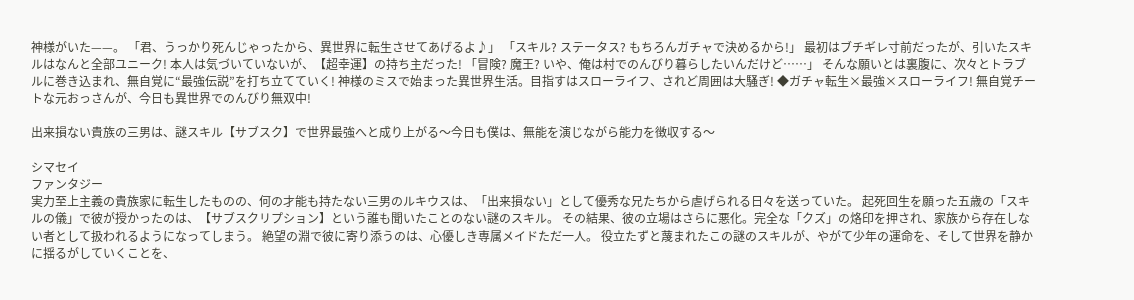神様がいた——。 「君、うっかり死んじゃったから、異世界に転生させてあげるよ♪」 「スキル? ステータス? もちろんガチャで決めるから!」 最初はブチギレ寸前だったが、引いたスキルはなんと全部ユニーク! 本人は気づいていないが、【超幸運】の持ち主だった! 「冒険? 魔王? いや、俺は村でのんびり暮らしたいんだけど……」 そんな願いとは裏腹に、次々とトラブルに巻き込まれ、無自覚に“最強伝説”を打ち立てていく! 神様のミスで始まった異世界生活。目指すはスローライフ、されど周囲は大騒ぎ! ◆ガチャ転生×最強×スローライフ! 無自覚チートな元おっさんが、今日も異世界でのんびり無双中!

出来損ない貴族の三男は、謎スキル【サブスク】で世界最強へと成り上がる〜今日も僕は、無能を演じながら能力を徴収する〜

シマセイ
ファンタジー
実力至上主義の貴族家に転生したものの、何の才能も持たない三男のルキウスは、「出来損ない」として優秀な兄たちから虐げられる日々を送っていた。 起死回生を願った五歳の「スキルの儀」で彼が授かったのは、【サブスクリプション】という誰も聞いたことのない謎のスキル。 その結果、彼の立場はさらに悪化。完全な「クズ」の烙印を押され、家族から存在しない者として扱われるようになってしまう。 絶望の淵で彼に寄り添うのは、心優しき専属メイドただ一人。 役立たずと蔑まれたこの謎のスキルが、やがて少年の運命を、そして世界を静かに揺るがしていくことを、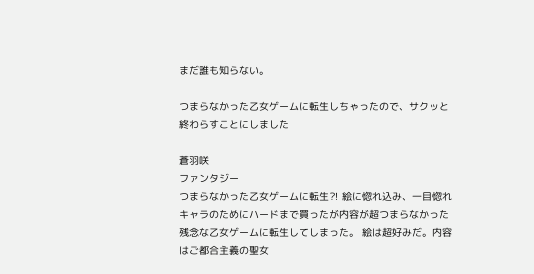まだ誰も知らない。

つまらなかった乙女ゲームに転生しちゃったので、サクッと終わらすことにしました

蒼羽咲
ファンタジー
つまらなかった乙女ゲームに転生⁈ 絵に惚れ込み、一目惚れキャラのためにハードまで買ったが内容が超つまらなかった残念な乙女ゲームに転生してしまった。 絵は超好みだ。内容はご都合主義の聖女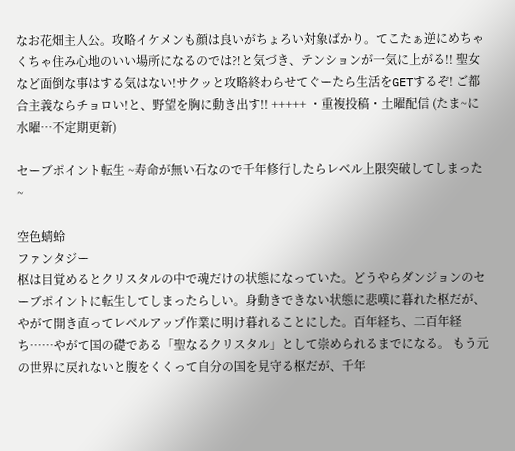なお花畑主人公。攻略イケメンも顔は良いがちょろい対象ばかり。てこたぁ逆にめちゃくちゃ住み心地のいい場所になるのでは⁈と気づき、テンションが一気に上がる!! 聖女など面倒な事はする気はない!サクッと攻略終わらせてぐーたら生活をGETするぞ! ご都合主義ならチョロい!と、野望を胸に動き出す!! +++++ ・重複投稿・土曜配信 (たま~に水曜…不定期更新)

セーブポイント転生 ~寿命が無い石なので千年修行したらレベル上限突破してしまった~

空色蜻蛉
ファンタジー
枢は目覚めるとクリスタルの中で魂だけの状態になっていた。どうやらダンジョンのセーブポイントに転生してしまったらしい。身動きできない状態に悲嘆に暮れた枢だが、やがて開き直ってレベルアップ作業に明け暮れることにした。百年経ち、二百年経ち……やがて国の礎である「聖なるクリスタル」として崇められるまでになる。 もう元の世界に戻れないと腹をくくって自分の国を見守る枢だが、千年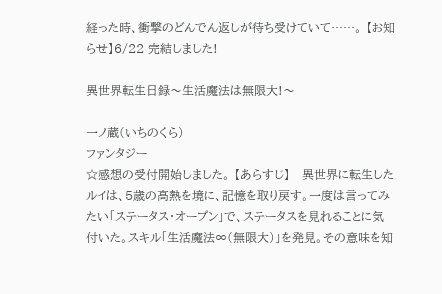経った時、衝撃のどんでん返しが待ち受けていて……。 【お知らせ】6/22 完結しました!

異世界転生日録〜生活魔法は無限大!〜

一ノ蔵(いちのくら)
ファンタジー
☆感想の受付開始しました。 【あらすじ】   異世界に転生したルイは、5歳の高熱を境に、記憶を取り戻す。一度は言ってみたい「ステータス・オープン」で、ステータスを見れることに気付いた。スキル「生活魔法∞(無限大)」を発見。その意味を知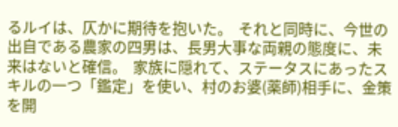るルイは、仄かに期待を抱いた。  それと同時に、今世の出自である農家の四男は、長男大事な両親の態度に、未来はないと確信。  家族に隠れて、ステータスにあったスキルの一つ「鑑定」を使い、村のお婆(薬師)相手に、金策を開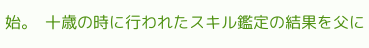始。  十歳の時に行われたスキル鑑定の結果を父に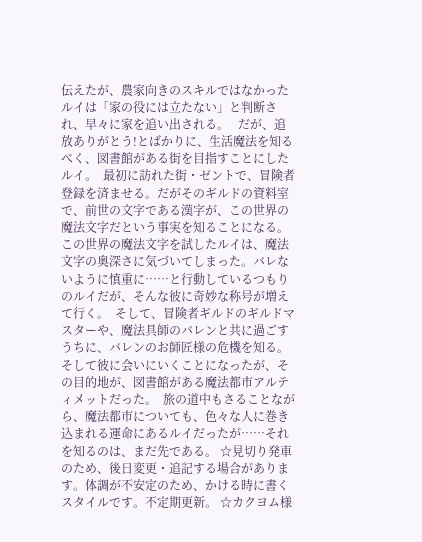伝えたが、農家向きのスキルではなかったルイは「家の役には立たない」と判断され、早々に家を追い出される。   だが、追放ありがとう!とばかりに、生活魔法を知るべく、図書館がある街を目指すことにしたルイ。  最初に訪れた街・ゼントで、冒険者登録を済ませる。だがそのギルドの資料室で、前世の文字である漢字が、この世界の魔法文字だという事実を知ることになる。  この世界の魔法文字を試したルイは、魔法文字の奥深さに気づいてしまった。バレないように慎重に……と行動しているつもりのルイだが、そんな彼に奇妙な称号が増えて行く。  そして、冒険者ギルドのギルドマスターや、魔法具師のバレンと共に過ごすうちに、バレンのお師匠様の危機を知る。  そして彼に会いにいくことになったが、その目的地が、図書館がある魔法都市アルティメットだった。  旅の道中もさることながら、魔法都市についても、色々な人に巻き込まれる運命にあるルイだったが……それを知るのは、まだ先である。 ☆見切り発車のため、後日変更・追記する場合があります。体調が不安定のため、かける時に書くスタイルです。不定期更新。 ☆カクヨム様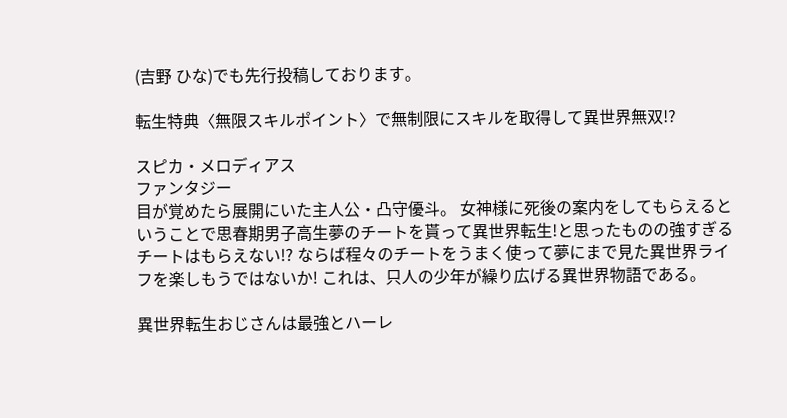(吉野 ひな)でも先行投稿しております。

転生特典〈無限スキルポイント〉で無制限にスキルを取得して異世界無双!?

スピカ・メロディアス
ファンタジー
目が覚めたら展開にいた主人公・凸守優斗。 女神様に死後の案内をしてもらえるということで思春期男子高生夢のチートを貰って異世界転生!と思ったものの強すぎるチートはもらえない!? ならば程々のチートをうまく使って夢にまで見た異世界ライフを楽しもうではないか! これは、只人の少年が繰り広げる異世界物語である。

異世界転生おじさんは最強とハーレ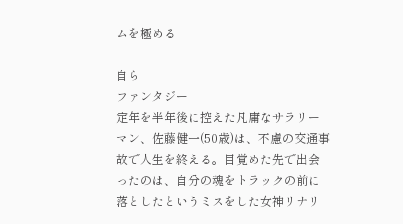ムを極める

自ら
ファンタジー
定年を半年後に控えた凡庸なサラリーマン、佐藤健一(50歳)は、不慮の交通事故で人生を終える。目覚めた先で出会ったのは、自分の魂をトラックの前に落としたというミスをした女神リナリ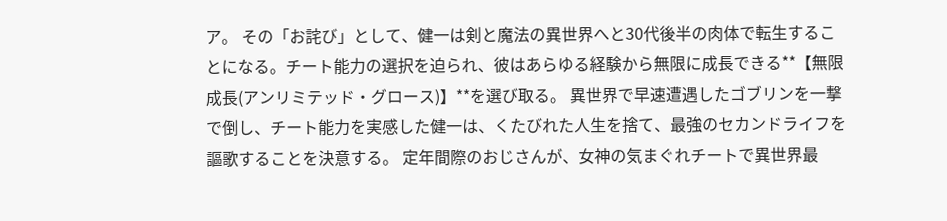ア。 その「お詫び」として、健一は剣と魔法の異世界へと30代後半の肉体で転生することになる。チート能力の選択を迫られ、彼はあらゆる経験から無限に成長できる**【無限成長(アンリミテッド・グロース)】**を選び取る。 異世界で早速遭遇したゴブリンを一撃で倒し、チート能力を実感した健一は、くたびれた人生を捨て、最強のセカンドライフを謳歌することを決意する。 定年間際のおじさんが、女神の気まぐれチートで異世界最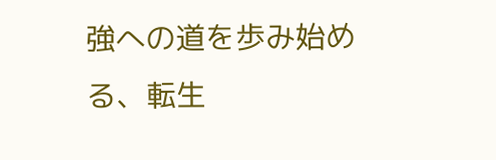強への道を歩み始める、転生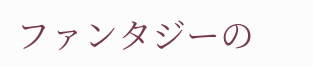ファンタジーの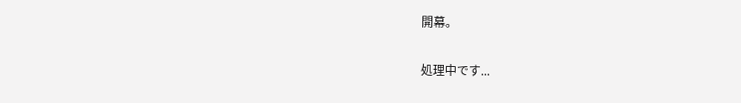開幕。

処理中です...